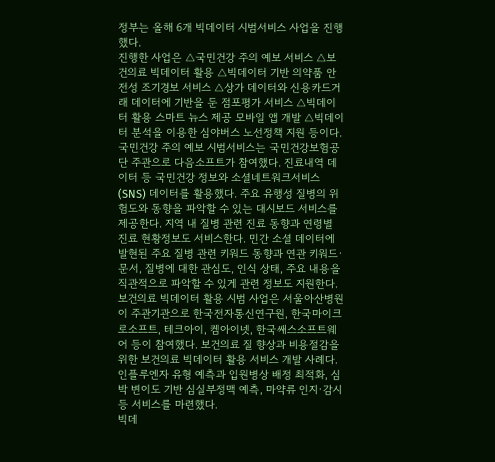정부는 올해 6개 빅데이터 시범서비스 사업을 진행했다.
진행한 사업은 △국민건강 주의 예보 서비스 △보건의료 빅데이터 활용 △빅데이터 기반 의약품 안전성 조기경보 서비스 △상가 데이터와 신용카드거래 데이터에 기반을 둔 점포평가 서비스 △빅데이터 활용 스마트 뉴스 제공 모바일 앱 개발 △빅데이터 분석을 이용한 심야버스 노선정책 지원 등이다.
국민건강 주의 예보 시범서비스는 국민건강보험공단 주관으로 다음소프트가 참여했다. 진료내역 데이터 등 국민건강 정보와 소셜네트워크서비스(SNS) 데이터를 활용했다. 주요 유행성 질병의 위험도와 동향을 파악할 수 있는 대시보드 서비스를 제공한다. 지역 내 질병 관련 진료 동향과 연령별 진료 현황정보도 서비스한다. 민간 소셜 데이터에 발현된 주요 질병 관련 키워드 동향과 연관 키워드·문서, 질병에 대한 관심도, 인식 상태, 주요 내용을 직관적으로 파악할 수 있게 관련 정보도 지원한다.
보건의료 빅데이터 활용 시범 사업은 서울아산병원이 주관기관으로 한국전자통신연구원, 한국마이크로소프트, 테크아이, 켐아이넷, 한국쌔스소프트웨어 등이 참여했다. 보건의료 질 향상과 비용절감을 위한 보건의료 빅데이터 활용 서비스 개발 사례다. 인플루엔자 유형 예측과 입원병상 배정 최적화, 심박 변이도 기반 심실부정맥 예측, 마약류 인지·감시 등 서비스를 마련했다.
빅데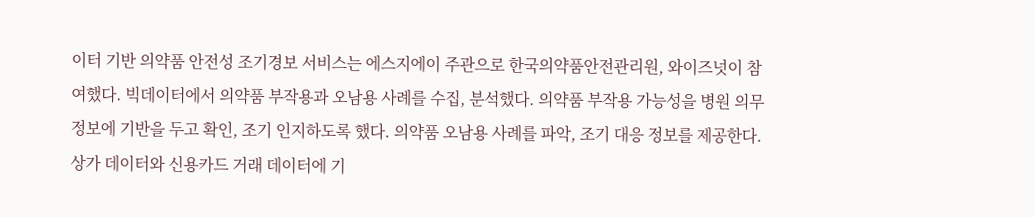이터 기반 의약품 안전성 조기경보 서비스는 에스지에이 주관으로 한국의약품안전관리원, 와이즈넛이 참여했다. 빅데이터에서 의약품 부작용과 오남용 사례를 수집, 분석했다. 의약품 부작용 가능성을 병원 의무정보에 기반을 두고 확인, 조기 인지하도록 했다. 의약품 오남용 사례를 파악, 조기 대응 정보를 제공한다.
상가 데이터와 신용카드 거래 데이터에 기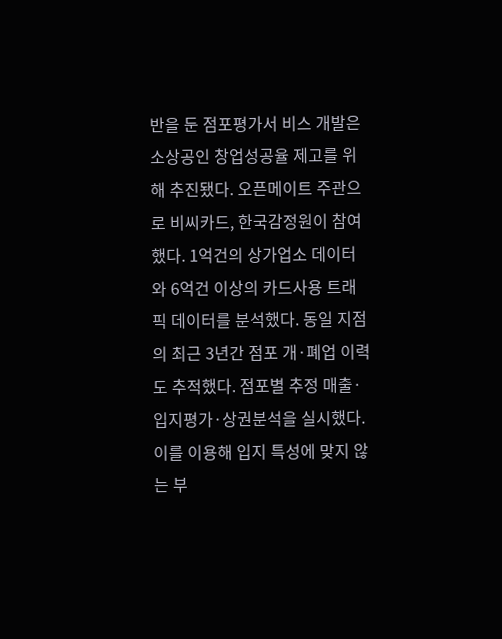반을 둔 점포평가서 비스 개발은 소상공인 창업성공율 제고를 위해 추진됐다. 오픈메이트 주관으로 비씨카드, 한국감정원이 참여했다. 1억건의 상가업소 데이터와 6억건 이상의 카드사용 트래픽 데이터를 분석했다. 동일 지점의 최근 3년간 점포 개·폐업 이력도 추적했다. 점포별 추정 매출·입지평가·상권분석을 실시했다. 이를 이용해 입지 특성에 맞지 않는 부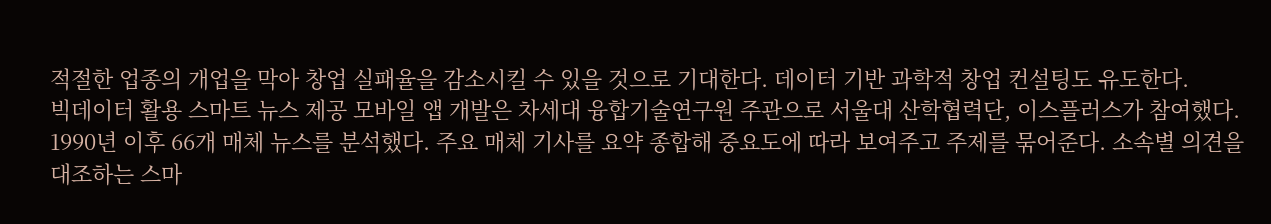적절한 업종의 개업을 막아 창업 실패율을 감소시킬 수 있을 것으로 기대한다. 데이터 기반 과학적 창업 컨설팅도 유도한다.
빅데이터 활용 스마트 뉴스 제공 모바일 앱 개발은 차세대 융합기술연구원 주관으로 서울대 산학협력단, 이스플러스가 참여했다. 1990년 이후 66개 매체 뉴스를 분석했다. 주요 매체 기사를 요약 종합해 중요도에 따라 보여주고 주제를 묶어준다. 소속별 의견을 대조하는 스마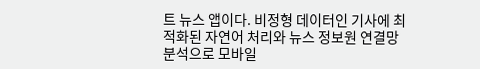트 뉴스 앱이다. 비정형 데이터인 기사에 최적화된 자연어 처리와 뉴스 정보원 연결망 분석으로 모바일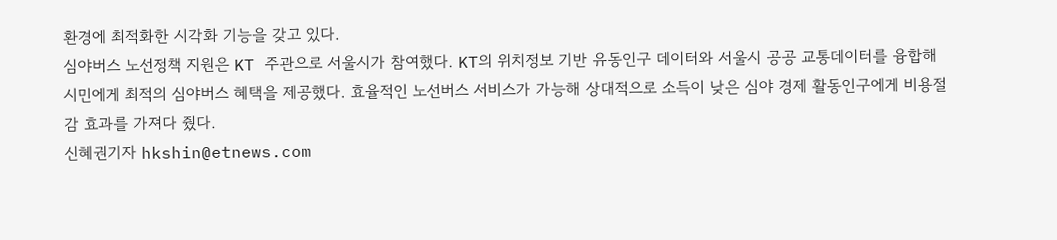환경에 최적화한 시각화 기능을 갖고 있다.
심야버스 노선정책 지원은 KT 주관으로 서울시가 참여했다. KT의 위치정보 기반 유동인구 데이터와 서울시 공공 교통데이터를 융합해 시민에게 최적의 심야버스 혜택을 제공했다. 효율적인 노선버스 서비스가 가능해 상대적으로 소득이 낮은 심야 경제 활동인구에게 비용절감 효과를 가져다 줬다.
신혜권기자 hkshin@etnews.com